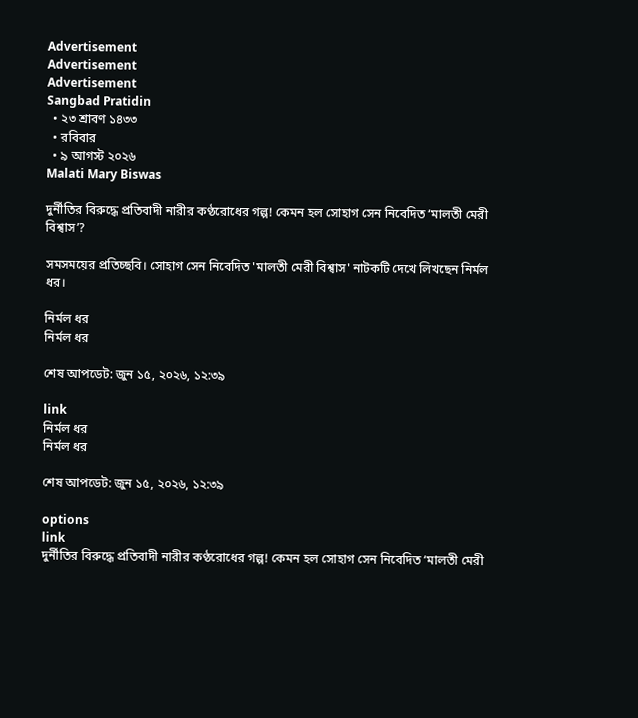Advertisement
Advertisement
Advertisement
Sangbad Pratidin
  • ২৩ শ্রাবণ ১৪৩৩
  • রবিবার
  • ৯ আগস্ট ২০২৬
Malati Mary Biswas

দুর্নীতির বিরুদ্ধে প্রতিবাদী নারীর কণ্ঠরোধের গল্প! কেমন হল সোহাগ সেন নিবেদিত ‘মালতী মেরী বিশ্বাস’?

সমসময়ের প্রতিচ্ছবি। সোহাগ সেন নিবেদিত 'মালতী মেরী বিশ্বাস' নাটকটি দেখে লিখছেন নির্মল ধর।

নির্মল ধর
নির্মল ধর

শেষ আপডেট: জুন ১৫, ২০২৬, ১২:৩৯

link
নির্মল ধর
নির্মল ধর

শেষ আপডেট: জুন ১৫, ২০২৬, ১২:৩৯

options
link
দুর্নীতির বিরুদ্ধে প্রতিবাদী নারীর কণ্ঠরোধের গল্প! কেমন হল সোহাগ সেন নিবেদিত ‘মালতী মেরী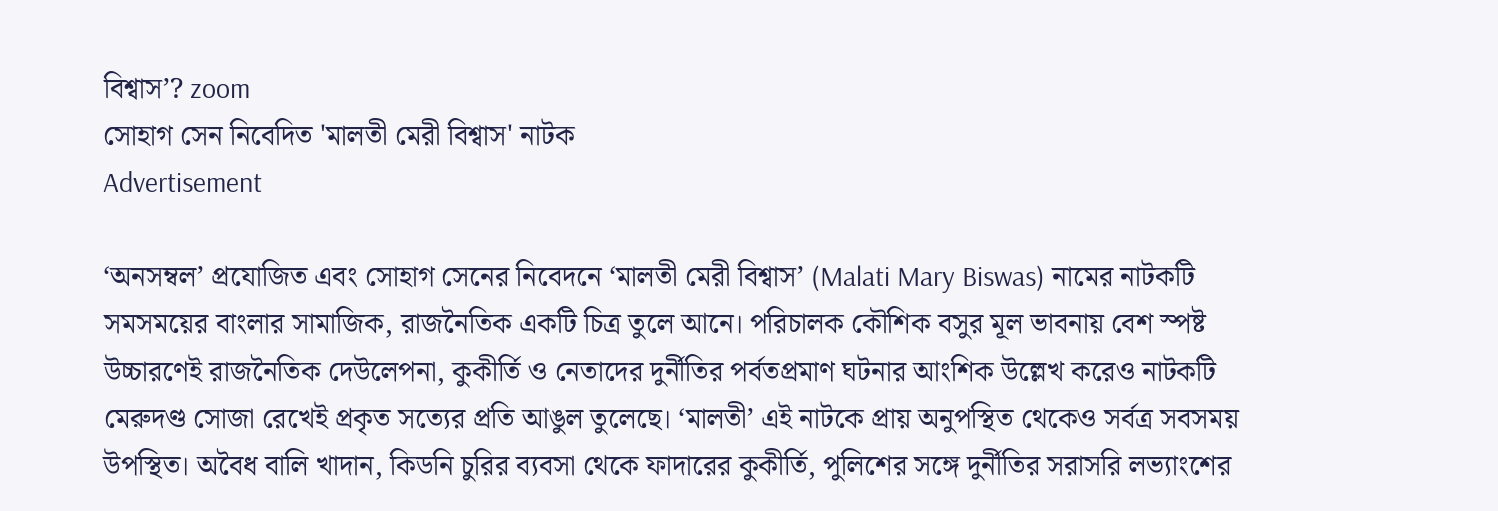বিশ্বাস’? zoom
সোহাগ সেন নিবেদিত 'মালতী মেরী বিশ্বাস' নাটক
Advertisement

‘অনসম্বল’ প্রযোজিত এবং সোহাগ সেনের নিবেদনে ‘মালতী মেরী বিশ্বাস’ (Malati Mary Biswas) নামের নাটকটি সমসময়ের বাংলার সামাজিক, রাজনৈতিক একটি চিত্র তুলে আনে। পরিচালক কৌশিক বসুর মূল ভাবনায় বেশ স্পষ্ট উচ্চারণেই রাজনৈতিক দেউলেপনা, কুকীর্তি ও নেতাদের দুর্নীতির পর্বতপ্রমাণ ঘটনার আংশিক উল্লেখ করেও নাটকটি মেরুদণ্ড সোজা রেখেই প্রকৃত সত্যের প্রতি আঙুল তুলেছে। ‘মালতী’ এই নাটকে প্রায় অনুপস্থিত থেকেও সর্বত্র সবসময় উপস্থিত। অবৈধ বালি খাদান, কিডনি চুরির ব্যবসা থেকে ফাদারের কুকীর্তি, পুলিশের সঙ্গে দুর্নীতির সরাসরি লভ্যাংশের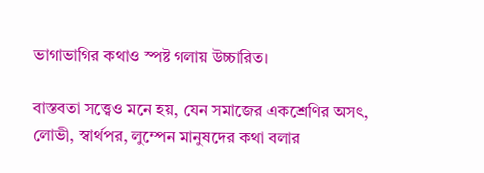ভাগাভাগির কথাও স্পষ্ট গলায় উচ্চারিত।

বাস্তবতা সত্ত্বেও মনে হয়, যেন সমাজের একশ্রেণির অসৎ, লোভী, স্বার্থপর, লুম্পেন মানুষদের কথা বলার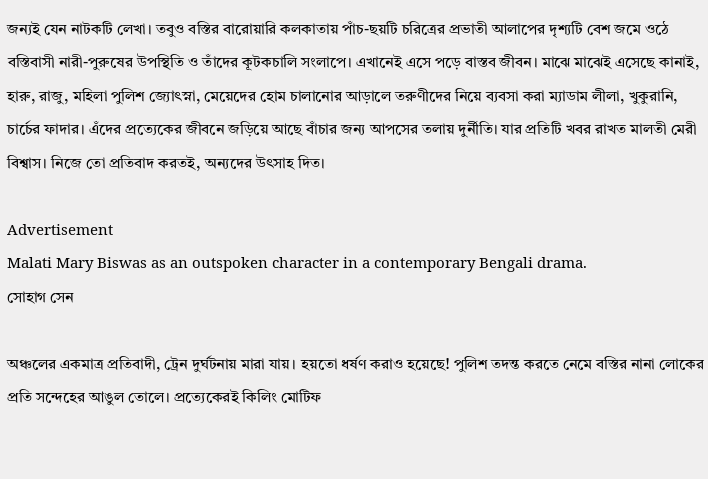জন্যই যেন নাটকটি লেখা। তবুও বস্তির বারোয়ারি কলকাতায় পাঁচ-ছয়টি চরিত্রের প্রভাতী আলাপের দৃশ্যটি বেশ জমে ওঠে বস্তিবাসী নারী-পুরুষের উপস্থিতি ও তাঁদের কূটকচালি সংলাপে। এখানেই এসে পড়ে বাস্তব জীবন। মাঝে মাঝেই এসেছে কানাই, হারু, রাজু, মহিলা পুলিশ জ্যোৎস্না, মেয়েদের হোম চালানোর আড়ালে তরুণীদের নিয়ে ব্যবসা করা ম্যাডাম লীলা, খুকুরানি, চার্চের ফাদার। এঁদের প্রত্যেকের জীবনে জড়িয়ে আছে বাঁচার জন্য আপসের তলায় দুর্নীতি। যার প্রতিটি খবর রাখত মালতী মেরী বিশ্বাস। নিজে তো প্রতিবাদ করতই, অন্যদের উৎসাহ দিত।

Advertisement
Malati Mary Biswas as an outspoken character in a contemporary Bengali drama.
সোহাগ সেন

অঞ্চলের একমাত্র প্রতিবাদী, ট্রেন দুর্ঘটনায় মারা যায়। হয়তো ধর্ষণ করাও হয়েছে! পুলিশ তদন্ত করতে নেমে বস্তির নানা লোকের প্রতি সন্দেহের আঙুল তোলে। প্রত্যেকেরই কিলিং মোটিফ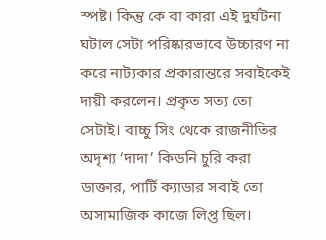স্পষ্ট। কিন্তু কে বা কারা এই দুর্ঘটনা ঘটাল সেটা পরিষ্কারভাবে উচ্চারণ না করে নাট্যকার প্রকারান্তরে সবাইকেই দায়ী করলেন। প্রকৃত সত্য তো সেটাই। বাচ্চু সিং থেকে রাজনীতির অদৃশ্য ‘দাদা’ কিডনি চুরি করা ডাক্তার, পার্টি ক্যাডার সবাই তো অসামাজিক কাজে লিপ্ত ছিল।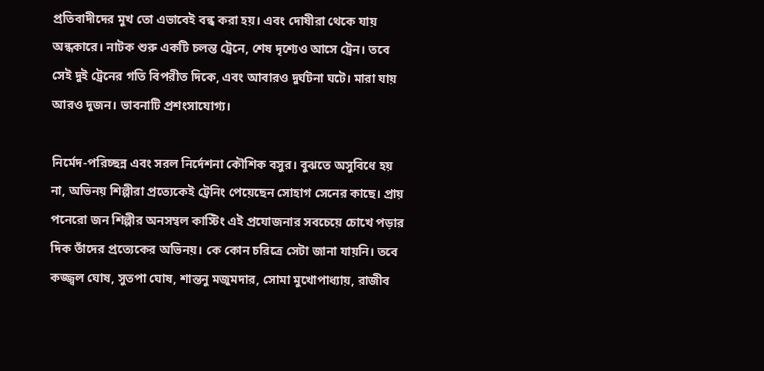প্রতিবাদীদের মুখ তো এভাবেই বন্ধ করা হয়। এবং দোষীরা থেকে যায় অন্ধকারে। নাটক শুরু একটি চলন্ত ট্রেনে, শেষ দৃশ্যেও আসে ট্রেন। তবে সেই দুই ট্রেনের গতি বিপরীত দিকে, এবং আবারও দুর্ঘটনা ঘটে। মারা যায় আরও দুজন। ভাবনাটি প্রশংসাযোগ্য।

নির্মেদ-পরিচ্ছন্ন এবং সরল নির্দেশনা কৌশিক বসুর। বুঝতে অসুবিধে হয় না, অভিনয় শিল্পীরা প্রত্যেকেই ট্রেনিং পেয়েছেন সোহাগ সেনের কাছে। প্রায় পনেরো জন শিল্পীর অনসম্বল কাস্টিং এই প্রযোজনার সবচেয়ে চোখে পড়ার দিক তাঁদের প্রত্যেকের অভিনয়। কে কোন চরিত্রে সেটা জানা যায়নি। তবে কজ্জ্বল ঘোষ, সুতপা ঘোষ, শান্তনু মজুমদার, সোমা মুখোপাধ্যায়, রাজীব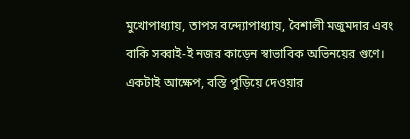মুখোপাধ্যায়, তাপস বন্দ্যোপাধ্যায়, বৈশালী মজুমদার এবং বাকি সব্বাই-ই নজর কাড়েন স্বাভাবিক অভিনয়ের গুণে। একটাই আক্ষেপ, বস্তি পুড়িয়ে দেওয়ার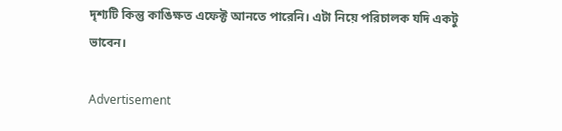দৃশ্যটি কিন্তু কাঙিক্ষত এফেক্ট আনতে পারেনি। এটা নিয়ে পরিচালক যদি একটু ভাবেন।

Advertisement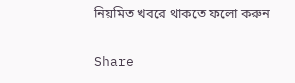নিয়মিত খবরে থাকতে ফলো করুন

Share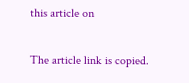this article on

The article link is copied.